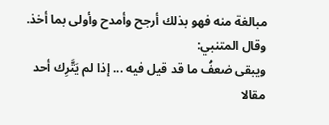مبالغة منه فهو بذلك أرجح وأمدح وأولى بما أخذ.
وقال المتنبي:
ويبقى ضعفُ ما قد قيل فيه ... إذا لم يَتَّرِك أحد مقالا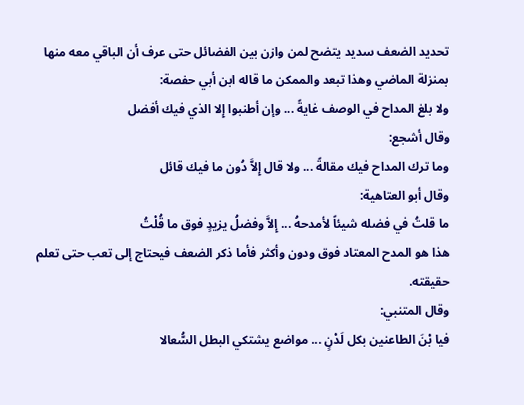تحديد الضعف سديد يتضح لمن وازن بين الفضائل حتى عرف أن الباقي معه منها بمنزلة الماضي وهذا تبعد والممكن ما قاله ابن أبي حفصة:
ولا بلغ المداح في الوصف غايةً ... وإن أطنبوا إِلا الذي فيك أفضل
وقال أشجع:
وما ترك المداح فيك مقالةً ... ولا قال إِلاَّ دُون ما فيك قائل
وقال أبو العتاهية:
ما قلتُ في فضله شيئاً لأمدحهُ ... إِلاَّ وفضلُ يزيدٍ فوق ما قُلْتُ
هذا هو المدح المعتاد فوق ودون وأكثر فأما ذكر الضعف فيحتاج إلى تعب حتى تعلم حقيقته.
وقال المتنبي:
فيا بْنَ الطاعنين بكل لَدْنٍ ... مواضع يشتكي البطل السُّعالا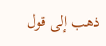ذهب إلى قول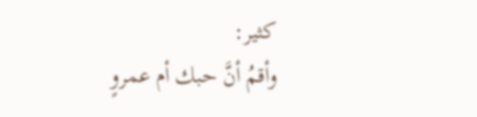كثير:
وأقمُ أنَّ حبك أم عمروٍ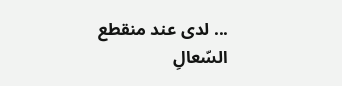... لدى عند منقطع السّعالِ